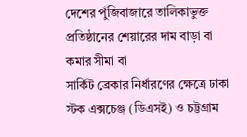দেশের পুঁজিবাজারে তালিকাভুক্ত প্রতিষ্ঠানের শেয়ারের দাম বাড়া বা কমার সীমা বা
সার্কিট ব্রেকার নির্ধারণের ক্ষেত্রে ঢাকা স্টক এক্সচেঞ্জ (ডিএসই) ও চট্টগ্রাম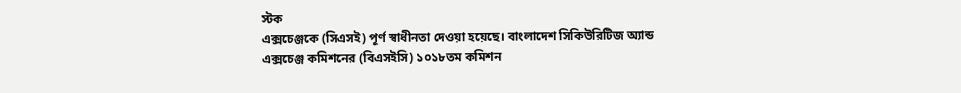স্টক
এক্সচেঞ্জকে (সিএসই) পূর্ণ স্বাধীনতা দেওয়া হয়েছে। বাংলাদেশ সিকিউরিটিজ অ্যান্ড
এক্সচেঞ্জ কমিশনের (বিএসইসি) ১০১৮তম কমিশন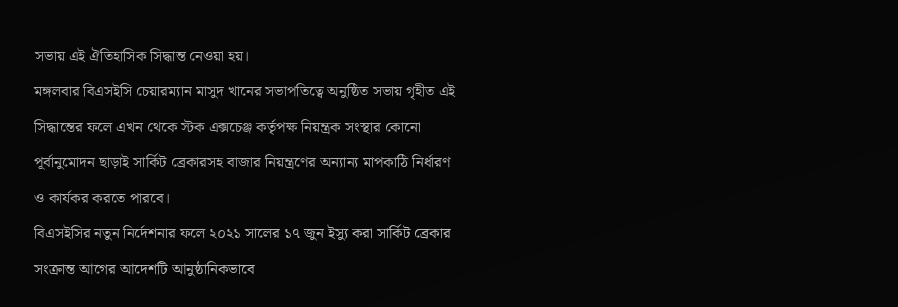সভায় এই ঐতিহাসিক সিদ্ধান্ত নেওয়া হয়।
মঙ্গলবার বিএসইসি চেয়ারম্যান মাসুদ খানের সভাপতিত্বে অনুষ্ঠিত সভায় গৃহীত এই
সিদ্ধান্তের ফলে এখন থেকে স্টক এক্সচেঞ্জ কর্তৃপক্ষ নিয়ন্ত্রক সংস্থার কোনো
পূর্বানুমোদন ছাড়াই সার্কিট ব্রেকারসহ বাজার নিয়ন্ত্রণের অন্যান্য মাপকাঠি নির্ধারণ
ও কার্যকর করতে পারবে।
বিএসইসির নতুন নির্দেশনার ফলে ২০২১ সালের ১৭ জুন ইস্যু করা সার্কিট ব্রেকার
সংক্রান্ত আগের আদেশটি আনুষ্ঠানিকভাবে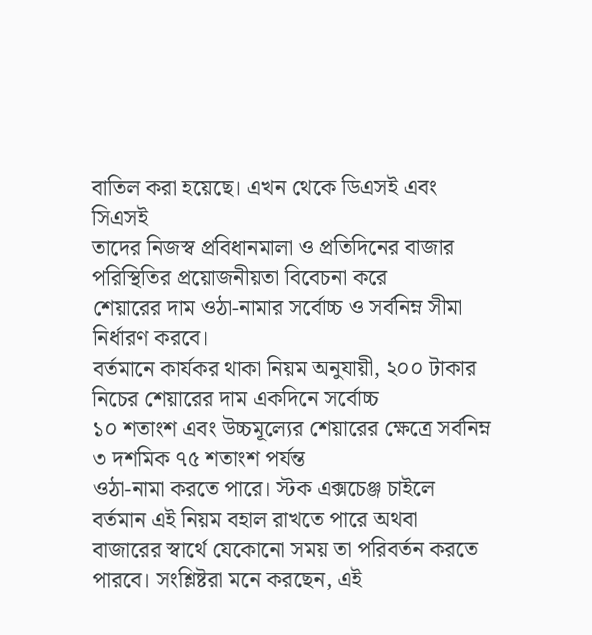বাতিল করা হয়েছে। এখন থেকে ডিএসই এবং সিএসই
তাদের নিজস্ব প্রবিধানমালা ও প্রতিদিনের বাজার পরিস্থিতির প্রয়োজনীয়তা বিবেচনা করে
শেয়ারের দাম ওঠা-নামার সর্বোচ্চ ও সর্বনিম্ন সীমা নির্ধারণ করবে।
বর্তমানে কার্যকর থাকা নিয়ম অনুযায়ী, ২০০ টাকার নিচের শেয়ারের দাম একদিনে সর্বোচ্চ
১০ শতাংশ এবং উচ্চমূল্যের শেয়ারের ক্ষেত্রে সর্বনিম্ন ৩ দশমিক ৭৫ শতাংশ পর্যন্ত
ওঠা-নামা করতে পারে। স্টক এক্সচেঞ্জ চাইলে বর্তমান এই নিয়ম বহাল রাখতে পারে অথবা
বাজারের স্বার্থে যেকোনো সময় তা পরিবর্তন করতে পারবে। সংশ্লিষ্টরা মনে করছেন, এই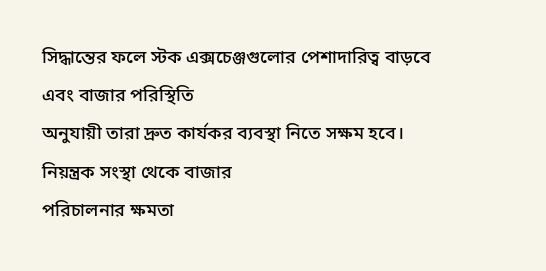সিদ্ধান্তের ফলে স্টক এক্সচেঞ্জগুলোর পেশাদারিত্ব বাড়বে এবং বাজার পরিস্থিতি
অনুযায়ী তারা দ্রুত কার্যকর ব্যবস্থা নিতে সক্ষম হবে। নিয়ন্ত্রক সংস্থা থেকে বাজার
পরিচালনার ক্ষমতা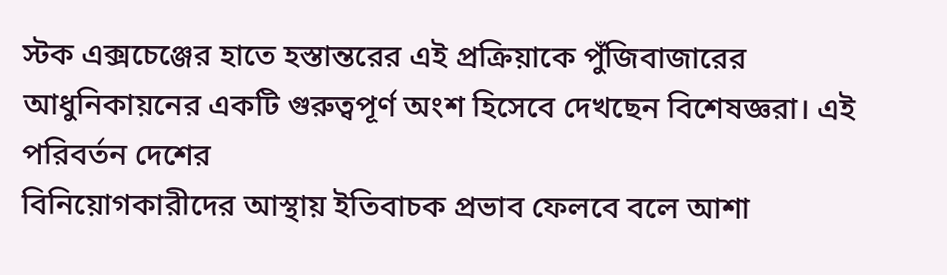স্টক এক্সচেঞ্জের হাতে হস্তান্তরের এই প্রক্রিয়াকে পুঁজিবাজারের
আধুনিকায়নের একটি গুরুত্বপূর্ণ অংশ হিসেবে দেখছেন বিশেষজ্ঞরা। এই পরিবর্তন দেশের
বিনিয়োগকারীদের আস্থায় ইতিবাচক প্রভাব ফেলবে বলে আশা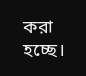করা হচ্ছে।